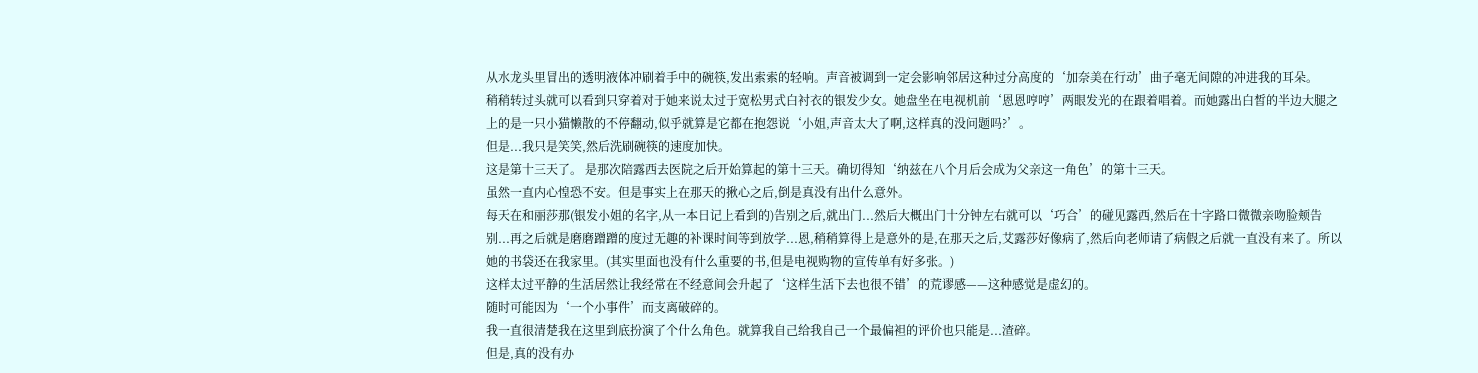从水龙头里冒出的透明液体冲刷着手中的碗筷,发出索索的轻响。声音被调到一定会影响邻居这种过分高度的‘加奈美在行动’曲子毫无间隙的冲进我的耳朵。
稍稍转过头就可以看到只穿着对于她来说太过于宽松男式白衬衣的银发少女。她盘坐在电视机前‘恩恩哼哼’两眼发光的在跟着唱着。而她露出白皙的半边大腿之上的是一只小猫懒散的不停翻动,似乎就算是它都在抱怨说‘小姐,声音太大了啊,这样真的没问题吗?’。
但是...我只是笑笑,然后洗刷碗筷的速度加快。
这是第十三天了。 是那次陪露西去医院之后开始算起的第十三天。确切得知‘纳兹在八个月后会成为父亲这一角色’的第十三天。
虽然一直内心惶恐不安。但是事实上在那天的揪心之后,倒是真没有出什么意外。
每天在和丽莎那(银发小姐的名字,从一本日记上看到的)告别之后,就出门...然后大概出门十分钟左右就可以‘巧合’的碰见露西,然后在十字路口微微亲吻脸颊告别...再之后就是磨磨蹭蹭的度过无趣的补课时间等到放学...恩,稍稍算得上是意外的是,在那天之后,艾露莎好像病了,然后向老师请了病假之后就一直没有来了。所以她的书袋还在我家里。(其实里面也没有什么重要的书,但是电视购物的宣传单有好多张。)
这样太过平静的生活居然让我经常在不经意间会升起了‘这样生活下去也很不错’的荒谬感——这种感觉是虚幻的。
随时可能因为‘一个小事件’而支离破碎的。
我一直很清楚我在这里到底扮演了个什么角色。就算我自己给我自己一个最偏袒的评价也只能是...渣碎。
但是,真的没有办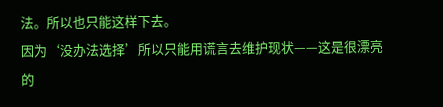法。所以也只能这样下去。
因为‘没办法选择’所以只能用谎言去维护现状——这是很漂亮的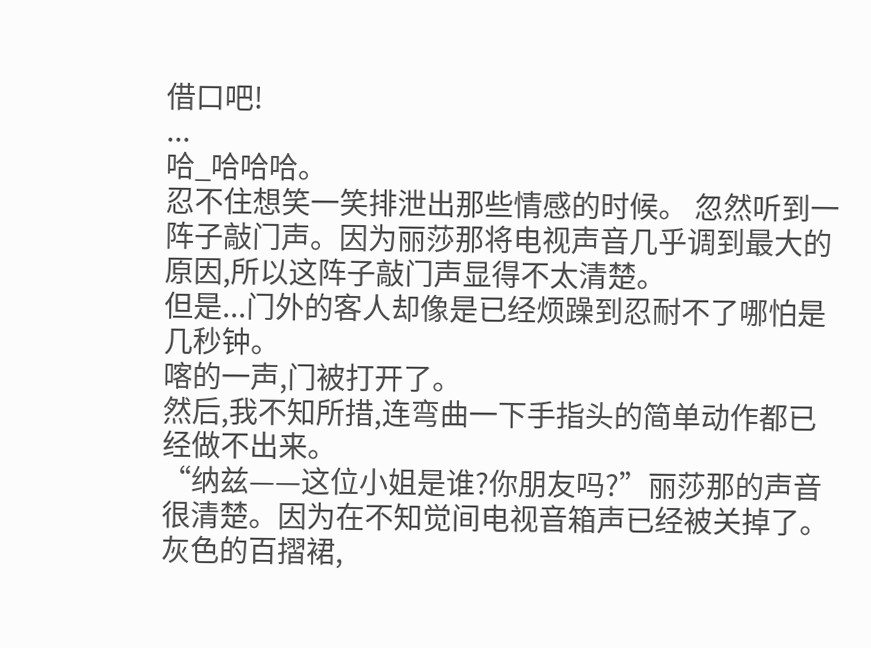借口吧!
...
哈_哈哈哈。
忍不住想笑一笑排泄出那些情感的时候。 忽然听到一阵子敲门声。因为丽莎那将电视声音几乎调到最大的原因,所以这阵子敲门声显得不太清楚。
但是...门外的客人却像是已经烦躁到忍耐不了哪怕是几秒钟。
喀的一声,门被打开了。
然后,我不知所措,连弯曲一下手指头的简单动作都已经做不出来。
“纳兹——这位小姐是谁?你朋友吗?”丽莎那的声音很清楚。因为在不知觉间电视音箱声已经被关掉了。
灰色的百摺裙,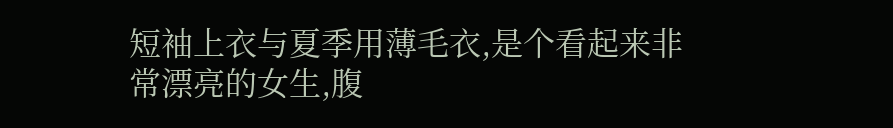短袖上衣与夏季用薄毛衣,是个看起来非常漂亮的女生,腹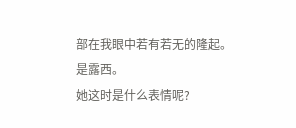部在我眼中若有若无的隆起。
是露西。
她这时是什么表情呢?